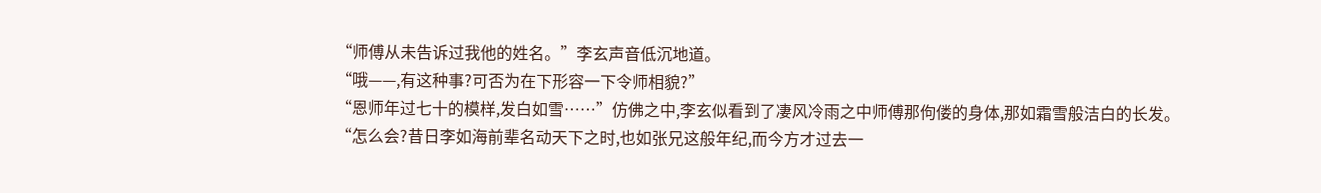“师傅从未告诉过我他的姓名。”李玄声音低沉地道。
“哦——,有这种事?可否为在下形容一下令师相貌?”
“恩师年过七十的模样,发白如雪……”仿佛之中,李玄似看到了凄风冷雨之中师傅那佝偻的身体,那如霜雪般洁白的长发。
“怎么会?昔日李如海前辈名动天下之时,也如张兄这般年纪,而今方才过去一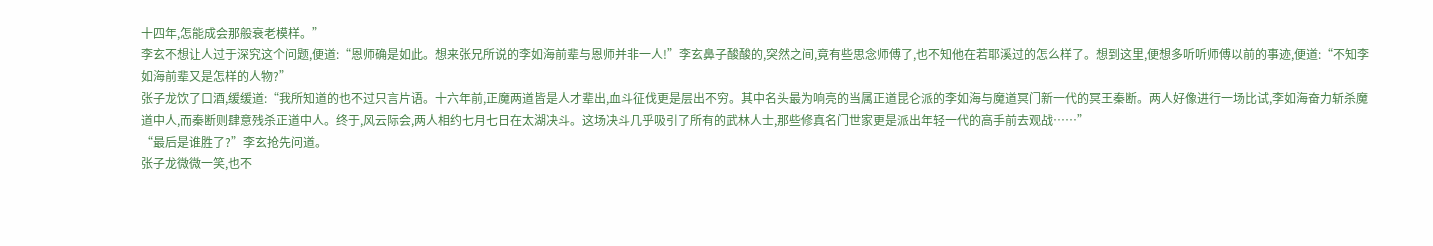十四年,怎能成会那般衰老模样。”
李玄不想让人过于深究这个问题,便道:“恩师确是如此。想来张兄所说的李如海前辈与恩师并非一人!”李玄鼻子酸酸的,突然之间,竟有些思念师傅了,也不知他在若耶溪过的怎么样了。想到这里,便想多听听师傅以前的事迹,便道:“不知李如海前辈又是怎样的人物?”
张子龙饮了口酒,缓缓道:“我所知道的也不过只言片语。十六年前,正魔两道皆是人才辈出,血斗征伐更是层出不穷。其中名头最为响亮的当属正道昆仑派的李如海与魔道冥门新一代的冥王秦断。两人好像进行一场比试,李如海奋力斩杀魔道中人,而秦断则肆意残杀正道中人。终于,风云际会,两人相约七月七日在太湖决斗。这场决斗几乎吸引了所有的武林人士,那些修真名门世家更是派出年轻一代的高手前去观战……”
“最后是谁胜了?”李玄抢先问道。
张子龙微微一笑,也不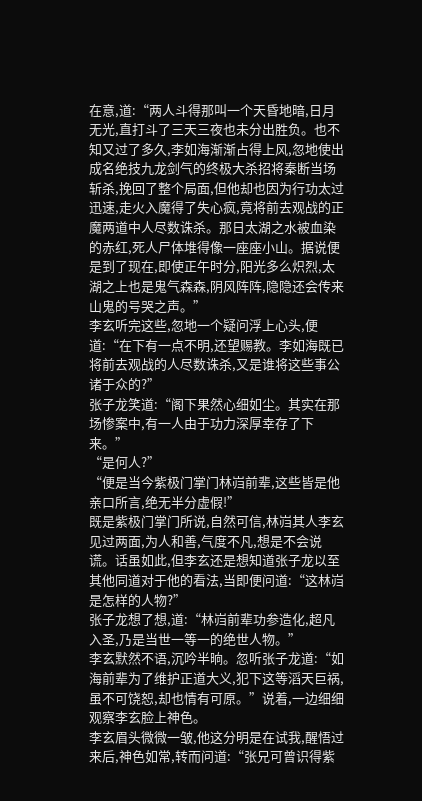在意,道:“两人斗得那叫一个天昏地暗,日月无光,直打斗了三天三夜也未分出胜负。也不知又过了多久,李如海渐渐占得上风,忽地使出成名绝技九龙剑气的终极大杀招将秦断当场斩杀,挽回了整个局面,但他却也因为行功太过迅速,走火入魔得了失心疯,竟将前去观战的正魔两道中人尽数诛杀。那日太湖之水被血染的赤红,死人尸体堆得像一座座小山。据说便是到了现在,即使正午时分,阳光多么炽烈,太湖之上也是鬼气森森,阴风阵阵,隐隐还会传来山鬼的号哭之声。”
李玄听完这些,忽地一个疑问浮上心头,便道:“在下有一点不明,还望赐教。李如海既已将前去观战的人尽数诛杀,又是谁将这些事公诸于众的?”
张子龙笑道:“阁下果然心细如尘。其实在那场惨案中,有一人由于功力深厚幸存了下来。”
“是何人?”
“便是当今紫极门掌门林岿前辈,这些皆是他亲口所言,绝无半分虚假!”
既是紫极门掌门所说,自然可信,林岿其人李玄见过两面,为人和善,气度不凡,想是不会说谎。话虽如此,但李玄还是想知道张子龙以至其他同道对于他的看法,当即便问道:“这林岿是怎样的人物?”
张子龙想了想,道:“林岿前辈功参造化,超凡入圣,乃是当世一等一的绝世人物。”
李玄默然不语,沉吟半晌。忽听张子龙道:“如海前辈为了维护正道大义,犯下这等滔天巨祸,虽不可饶恕,却也情有可原。”说着,一边细细观察李玄脸上神色。
李玄眉头微微一皱,他这分明是在试我,醒悟过来后,神色如常,转而问道:“张兄可曾识得紫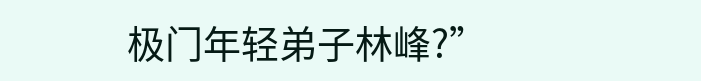极门年轻弟子林峰?”